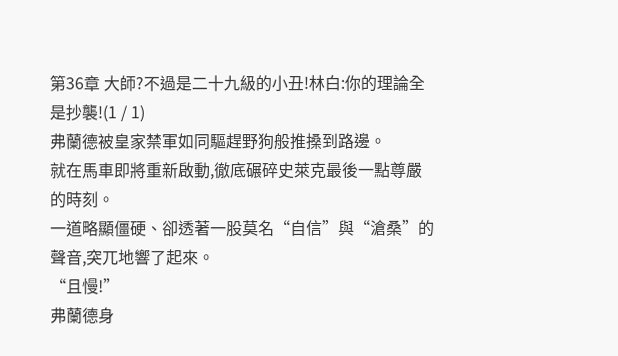第36章 大師?不過是二十九級的小丑!林白:你的理論全是抄襲!(1 / 1)
弗蘭德被皇家禁軍如同驅趕野狗般推搡到路邊。
就在馬車即將重新啟動,徹底碾碎史萊克最後一點尊嚴的時刻。
一道略顯僵硬、卻透著一股莫名“自信”與“滄桑”的聲音,突兀地響了起來。
“且慢!”
弗蘭德身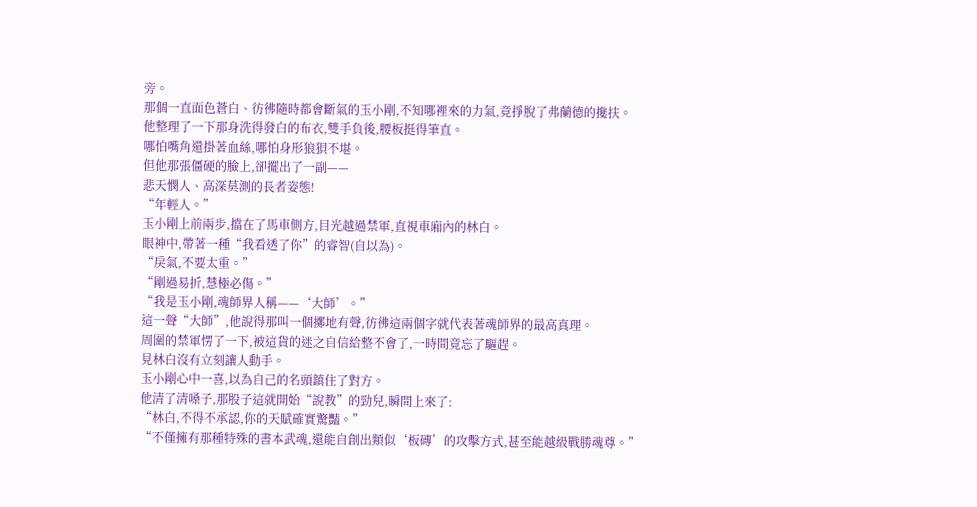旁。
那個一直面色蒼白、彷彿隨時都會斷氣的玉小剛,不知哪裡來的力氣,竟掙脫了弗蘭德的攙扶。
他整理了一下那身洗得發白的布衣,雙手負後,腰板挺得筆直。
哪怕嘴角還掛著血絲,哪怕身形狼狽不堪。
但他那張僵硬的臉上,卻擺出了一副——
悲天憫人、高深莫測的長者姿態!
“年輕人。”
玉小剛上前兩步,擋在了馬車側方,目光越過禁軍,直視車廂內的林白。
眼神中,帶著一種“我看透了你”的睿智(自以為)。
“戾氣,不要太重。”
“剛過易折,慧極必傷。”
“我是玉小剛,魂師界人稱——‘大師’。”
這一聲“大師”,他說得那叫一個擲地有聲,彷彿這兩個字就代表著魂師界的最高真理。
周圍的禁軍愣了一下,被這貨的迷之自信給整不會了,一時間竟忘了驅趕。
見林白沒有立刻讓人動手。
玉小剛心中一喜,以為自己的名頭鎮住了對方。
他清了清嗓子,那股子這就開始“說教”的勁兒,瞬間上來了:
“林白,不得不承認,你的天賦確實驚豔。”
“不僅擁有那種特殊的書本武魂,還能自創出類似‘板磚’的攻擊方式,甚至能越級戰勝魂尊。”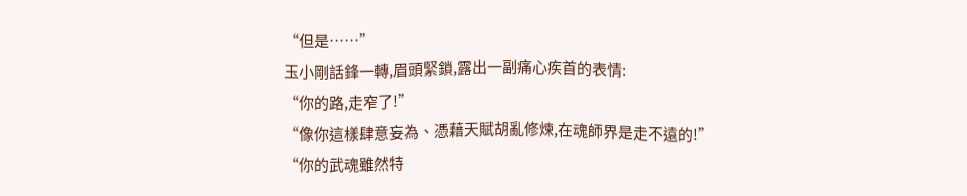“但是……”
玉小剛話鋒一轉,眉頭緊鎖,露出一副痛心疾首的表情:
“你的路,走窄了!”
“像你這樣肆意妄為、憑藉天賦胡亂修煉,在魂師界是走不遠的!”
“你的武魂雖然特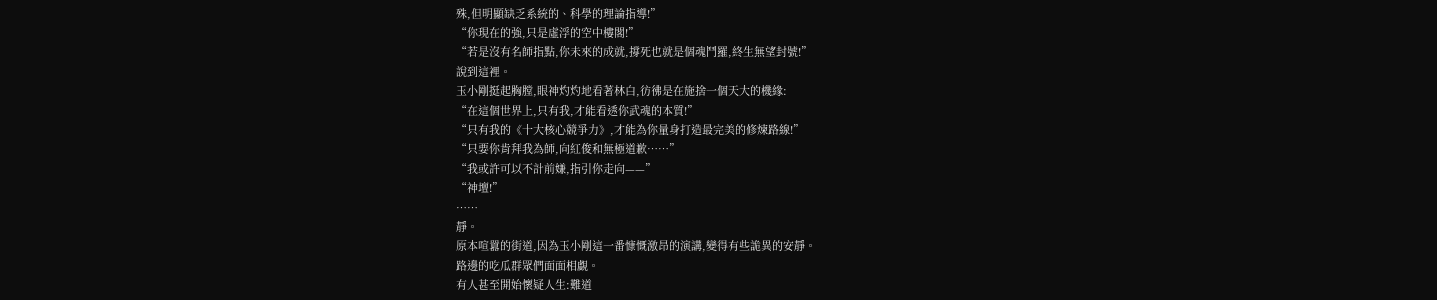殊,但明顯缺乏系統的、科學的理論指導!”
“你現在的強,只是虛浮的空中樓閣!”
“若是沒有名師指點,你未來的成就,撐死也就是個魂鬥羅,終生無望封號!”
說到這裡。
玉小剛挺起胸膛,眼神灼灼地看著林白,彷彿是在施捨一個天大的機緣:
“在這個世界上,只有我,才能看透你武魂的本質!”
“只有我的《十大核心競爭力》,才能為你量身打造最完美的修煉路線!”
“只要你肯拜我為師,向紅俊和無極道歉……”
“我或許可以不計前嫌,指引你走向——”
“神壇!”
……
靜。
原本喧囂的街道,因為玉小剛這一番慷慨激昂的演講,變得有些詭異的安靜。
路邊的吃瓜群眾們面面相覷。
有人甚至開始懷疑人生:難道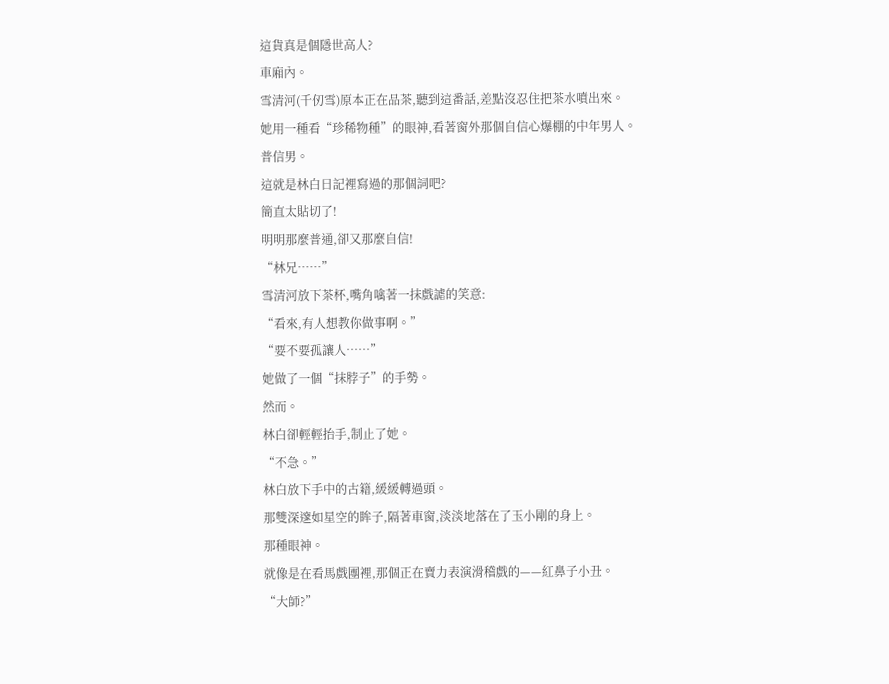這貨真是個隱世高人?
車廂內。
雪清河(千仞雪)原本正在品茶,聽到這番話,差點沒忍住把茶水噴出來。
她用一種看“珍稀物種”的眼神,看著窗外那個自信心爆棚的中年男人。
普信男。
這就是林白日記裡寫過的那個詞吧?
簡直太貼切了!
明明那麼普通,卻又那麼自信!
“林兄……”
雪清河放下茶杯,嘴角噙著一抹戲謔的笑意:
“看來,有人想教你做事啊。”
“要不要孤讓人……”
她做了一個“抹脖子”的手勢。
然而。
林白卻輕輕抬手,制止了她。
“不急。”
林白放下手中的古籍,緩緩轉過頭。
那雙深邃如星空的眸子,隔著車窗,淡淡地落在了玉小剛的身上。
那種眼神。
就像是在看馬戲團裡,那個正在賣力表演滑稽戲的——紅鼻子小丑。
“大師?”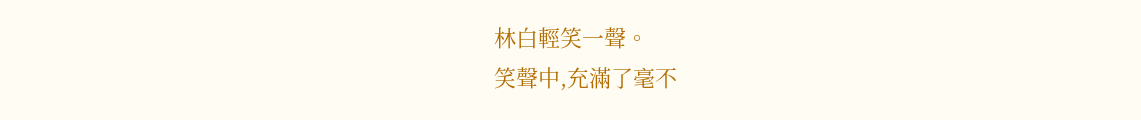林白輕笑一聲。
笑聲中,充滿了毫不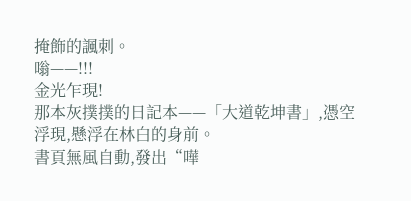掩飾的諷刺。
嗡——!!!
金光乍現!
那本灰撲撲的日記本——「大道乾坤書」,憑空浮現,懸浮在林白的身前。
書頁無風自動,發出“嘩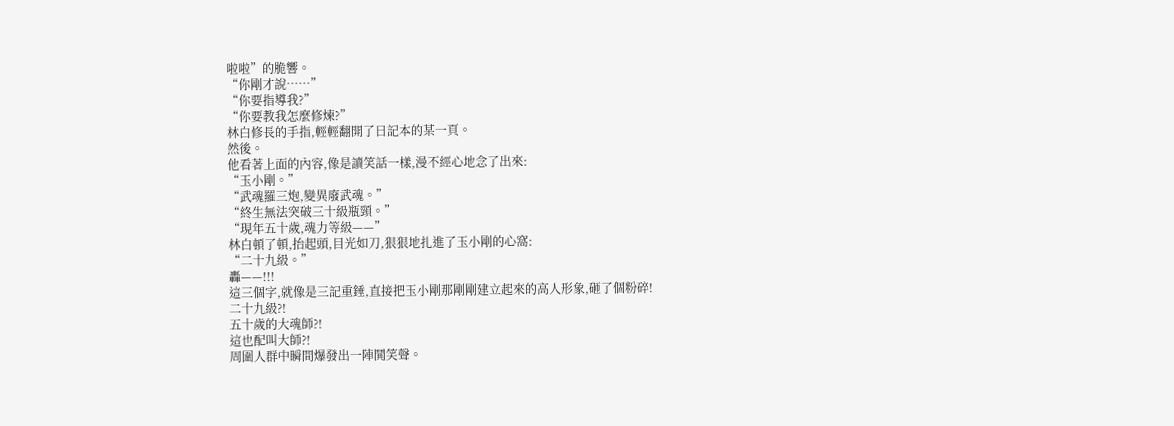啦啦”的脆響。
“你剛才說……”
“你要指導我?”
“你要教我怎麼修煉?”
林白修長的手指,輕輕翻開了日記本的某一頁。
然後。
他看著上面的內容,像是讀笑話一樣,漫不經心地念了出來:
“玉小剛。”
“武魂羅三炮,變異廢武魂。”
“終生無法突破三十級瓶頸。”
“現年五十歲,魂力等級——”
林白頓了頓,抬起頭,目光如刀,狠狠地扎進了玉小剛的心窩:
“二十九級。”
轟——!!!
這三個字,就像是三記重錘,直接把玉小剛那剛剛建立起來的高人形象,砸了個粉碎!
二十九級?!
五十歲的大魂師?!
這也配叫大師?!
周圍人群中瞬間爆發出一陣鬨笑聲。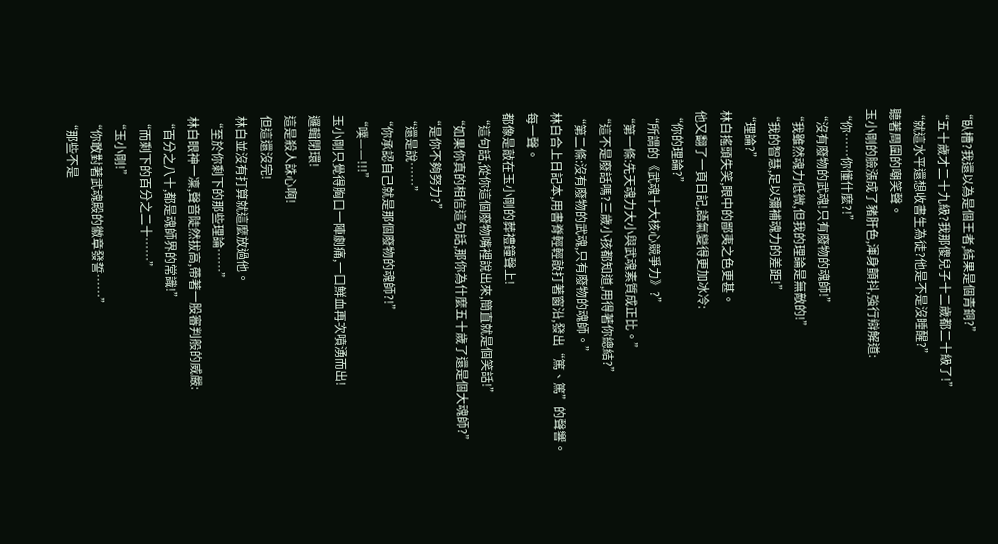“臥槽?我還以為是個王者,結果是個青銅?”
“五十歲才二十九級?我那傻兒子十二歲都二十級了!”
“就這水平還想收書生為徒?他是不是沒睡醒?”
聽著周圍的嘲笑聲。
玉小剛的臉漲成了豬肝色,渾身顫抖,強行辯解道:
“你……你懂什麼?!”
“沒有廢物的武魂!只有廢物的魂師!”
“我雖然魂力低微,但我的理論是無敵的!”
“我的智慧,足以彌補魂力的差距!”
“理論?”
林白搖頭失笑,眼中的鄙夷之色更甚。
他又翻了一頁日記,語氣變得更加冰冷:
“你的理論?”
“所謂的《武魂十大核心競爭力》?”
“第一條:先天魂力大小與武魂素質成正比。”
“這不是廢話嗎?三歲小孩都知道,用得著你總結?”
“第二條:沒有廢物的武魂,只有廢物的魂師。”
林白合上日記本,用書脊輕輕敲打著窗沿,發出“篤、篤”的聲響。
每一聲。
都像是敲在玉小剛的葬禮鐘聲上!
“這句話,從你這個廢物嘴裡說出來,簡直就是個笑話!”
“如果你真的相信這句話,那你為什麼五十歲了還是個大魂師?”
“是你不夠努力?”
“還是說……”
“你承認自己就是那個廢物的魂師?!”
“噗——!!!”
玉小剛只覺得胸口一陣劇痛,一口鮮血再次噴湧而出!
邏輯閉環!
這是殺人誅心啊!
但這還沒完!
林白並沒有打算就這麼放過他。
“至於你剩下的那些理論……”
林白眼神一凜,聲音陡然拔高,帶著一股審判般的威嚴:
“百分之八十,都是魂師界的常識!”
“而剩下的百分之二十……”
“玉小剛!”
“你敢對著武魂殿的徽章發誓……”
“那些不是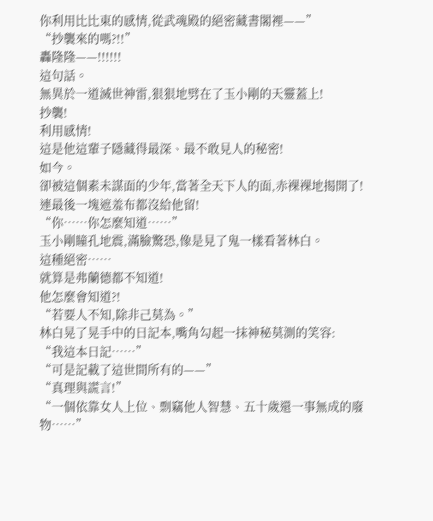你利用比比東的感情,從武魂殿的絕密藏書閣裡——”
“抄襲來的嗎?!!”
轟隆隆——!!!!!!
這句話。
無異於一道滅世神雷,狠狠地劈在了玉小剛的天靈蓋上!
抄襲!
利用感情!
這是他這輩子隱藏得最深、最不敢見人的秘密!
如今。
卻被這個素未謀面的少年,當著全天下人的面,赤裸裸地揭開了!
連最後一塊遮羞布都沒給他留!
“你……你怎麼知道……”
玉小剛瞳孔地震,滿臉驚恐,像是見了鬼一樣看著林白。
這種絕密……
就算是弗蘭德都不知道!
他怎麼會知道?!
“若要人不知,除非己莫為。”
林白晃了晃手中的日記本,嘴角勾起一抹神秘莫測的笑容:
“我這本日記……”
“可是記載了這世間所有的——”
“真理與謊言!”
“一個依靠女人上位、剽竊他人智慧、五十歲還一事無成的廢物……”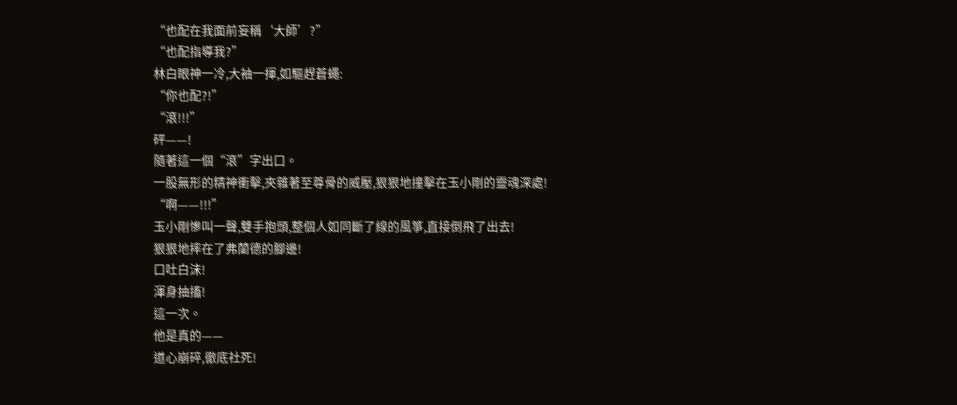“也配在我面前妄稱‘大師’?”
“也配指導我?”
林白眼神一冷,大袖一揮,如驅趕蒼蠅:
“你也配?!”
“滾!!!”
砰——!
隨著這一個“滾”字出口。
一股無形的精神衝擊,夾雜著至尊骨的威壓,狠狠地撞擊在玉小剛的靈魂深處!
“啊——!!!”
玉小剛慘叫一聲,雙手抱頭,整個人如同斷了線的風箏,直接倒飛了出去!
狠狠地摔在了弗蘭德的腳邊!
口吐白沫!
渾身抽搐!
這一次。
他是真的——
道心崩碎,徹底社死!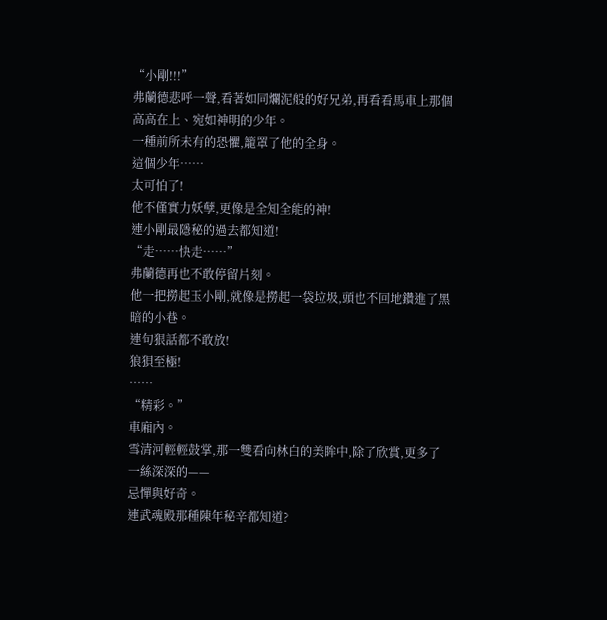“小剛!!!”
弗蘭德悲呼一聲,看著如同爛泥般的好兄弟,再看看馬車上那個高高在上、宛如神明的少年。
一種前所未有的恐懼,籠罩了他的全身。
這個少年……
太可怕了!
他不僅實力妖孽,更像是全知全能的神!
連小剛最隱秘的過去都知道!
“走……快走……”
弗蘭德再也不敢停留片刻。
他一把撈起玉小剛,就像是撈起一袋垃圾,頭也不回地鑽進了黑暗的小巷。
連句狠話都不敢放!
狼狽至極!
……
“精彩。”
車廂內。
雪清河輕輕鼓掌,那一雙看向林白的美眸中,除了欣賞,更多了一絲深深的——
忌憚與好奇。
連武魂殿那種陳年秘辛都知道?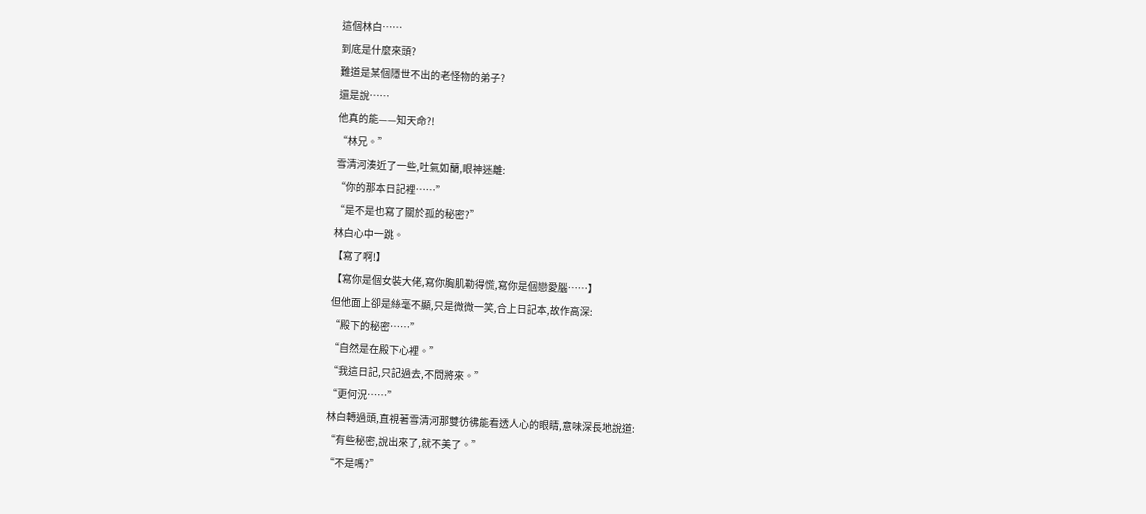這個林白……
到底是什麼來頭?
難道是某個隱世不出的老怪物的弟子?
還是說……
他真的能——知天命?!
“林兄。”
雪清河湊近了一些,吐氣如蘭,眼神迷離:
“你的那本日記裡……”
“是不是也寫了關於孤的秘密?”
林白心中一跳。
【寫了啊!】
【寫你是個女裝大佬,寫你胸肌勒得慌,寫你是個戀愛腦……】
但他面上卻是絲毫不顯,只是微微一笑,合上日記本,故作高深:
“殿下的秘密……”
“自然是在殿下心裡。”
“我這日記,只記過去,不問將來。”
“更何況……”
林白轉過頭,直視著雪清河那雙彷彿能看透人心的眼睛,意味深長地說道:
“有些秘密,說出來了,就不美了。”
“不是嗎?”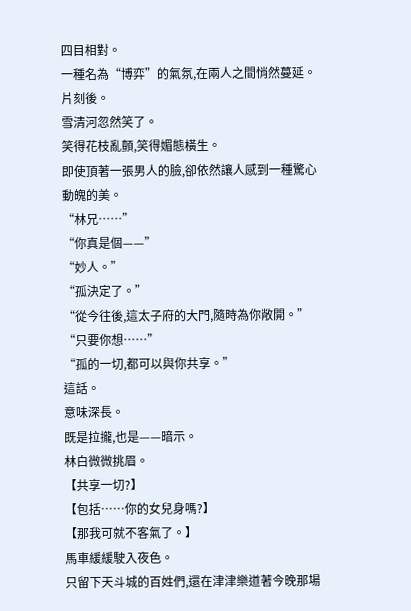四目相對。
一種名為“博弈”的氣氛,在兩人之間悄然蔓延。
片刻後。
雪清河忽然笑了。
笑得花枝亂顫,笑得媚態橫生。
即使頂著一張男人的臉,卻依然讓人感到一種驚心動魄的美。
“林兄……”
“你真是個——”
“妙人。”
“孤決定了。”
“從今往後,這太子府的大門,隨時為你敞開。”
“只要你想……”
“孤的一切,都可以與你共享。”
這話。
意味深長。
既是拉攏,也是——暗示。
林白微微挑眉。
【共享一切?】
【包括……你的女兒身嗎?】
【那我可就不客氣了。】
馬車緩緩駛入夜色。
只留下天斗城的百姓們,還在津津樂道著今晚那場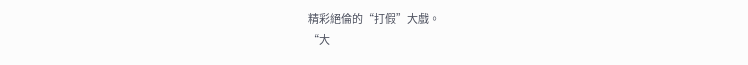精彩絕倫的“打假”大戲。
“大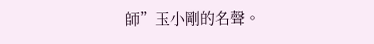師”玉小剛的名聲。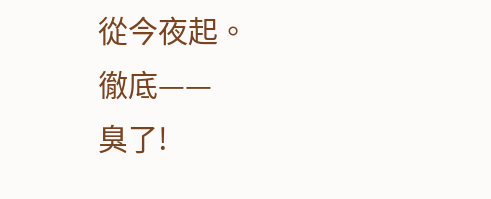從今夜起。
徹底——
臭了!